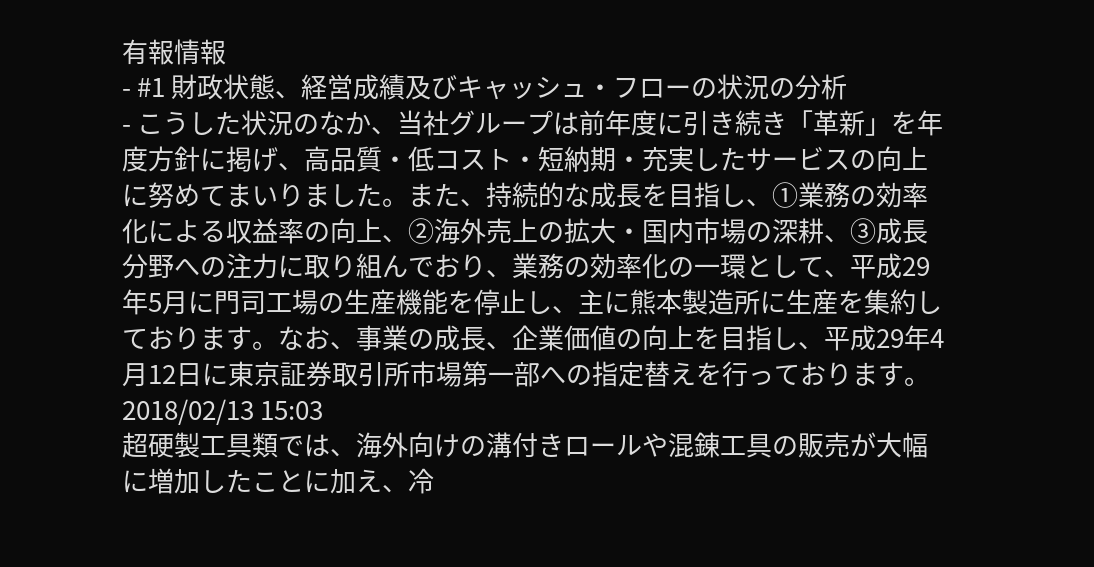有報情報
- #1 財政状態、経営成績及びキャッシュ・フローの状況の分析
- こうした状況のなか、当社グループは前年度に引き続き「革新」を年度方針に掲げ、高品質・低コスト・短納期・充実したサービスの向上に努めてまいりました。また、持続的な成長を目指し、①業務の効率化による収益率の向上、②海外売上の拡大・国内市場の深耕、③成長分野への注力に取り組んでおり、業務の効率化の一環として、平成29年5月に門司工場の生産機能を停止し、主に熊本製造所に生産を集約しております。なお、事業の成長、企業価値の向上を目指し、平成29年4月12日に東京証券取引所市場第一部への指定替えを行っております。2018/02/13 15:03
超硬製工具類では、海外向けの溝付きロールや混錬工具の販売が大幅に増加したことに加え、冷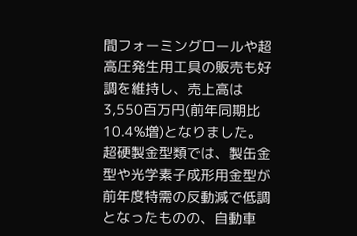間フォーミングロールや超高圧発生用工具の販売も好調を維持し、売上高は3,550百万円(前年同期比10.4%増)となりました。
超硬製金型類では、製缶金型や光学素子成形用金型が前年度特需の反動減で低調となったものの、自動車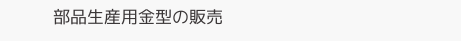部品生産用金型の販売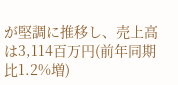が堅調に推移し、売上高は3,114百万円(前年同期比1.2%増)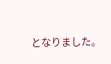となりました。